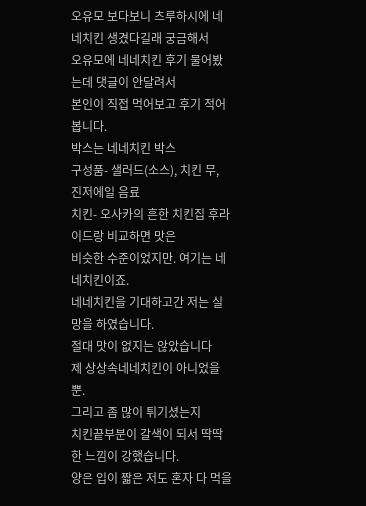오유모 보다보니 츠루하시에 네네치킨 생겼다길래 궁금해서
오유모에 네네치킨 후기 물어봤는데 댓글이 안달려서
본인이 직접 먹어보고 후기 적어봅니다.
박스는 네네치킨 박스
구성품- 샐러드(소스), 치킨 무, 진저에일 음료
치킨- 오사카의 흔한 치킨집 후라이드랑 비교하면 맛은
비슷한 수준이었지만. 여기는 네네치킨이죠.
네네치킨을 기대하고간 저는 실망을 하였습니다.
절대 맛이 없지는 않았습니다
제 상상속네네치킨이 아니었을뿐.
그리고 좀 많이 튀기셨는지
치킨끝부분이 갈색이 되서 딱딱한 느낌이 강했습니다.
양은 입이 짧은 저도 혼자 다 먹을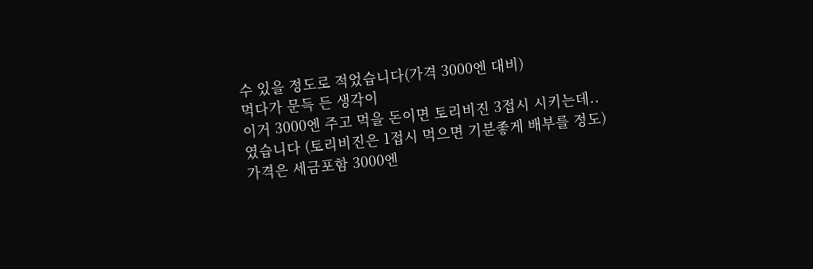수 있을 정도로 적었습니다(가격 3000엔 대비)
먹다가 문득 든 생각이
이거 3000엔 주고 먹을 돈이면 토리비진 3접시 시키는데..
였습니다 (토리비진은 1접시 먹으면 기분좋게 배부를 정도)
가격은 세금포함 3000엔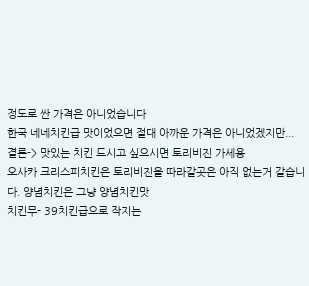정도로 싼 가격은 아니었습니다
한국 네네치킨급 맛이었으면 절대 아까운 가격은 아니었겠지만...
결론-> 맛있는 치킨 드시고 싶으시면 토리비진 가세용
오사카 크리스피치킨은 토리비진을 따라갈곳은 아직 없는거 같습니다. 양념치킨은 그냥 양념치킨맛
치킨무- 39치킨급으로 작지는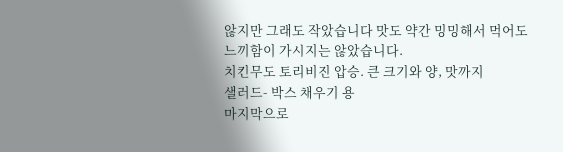않지만 그래도 작았습니다 맛도 약간 밍밍해서 먹어도 느끼함이 가시지는 않았습니다.
치킨무도 토리비진 압승. 큰 크기와 양, 맛까지
샐러드- 박스 채우기 용
마지막으로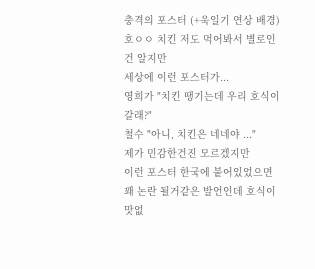충격의 포스터 (+욱일기 연상 배경)
호ㅇㅇ 치킨 저도 먹어봐서 별로인건 알지만
세상에 이런 포스터가...
영희가 "치킨 땡기는데 우리 호식이 갈래?"
철수 "아니, 치킨은 네네야 ..."
제가 민감한건진 모르겠지만
이런 포스터 한국에 붙어있었으면 꽤 논란 될거같은 발언인데 호식이 맛없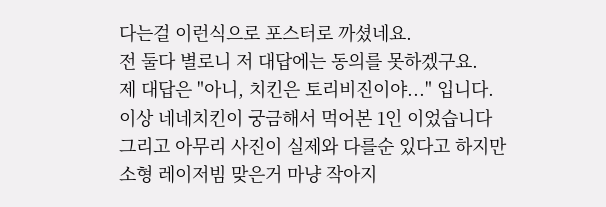다는걸 이런식으로 포스터로 까셨네요.
전 둘다 별로니 저 대답에는 동의를 못하겠구요.
제 대답은 "아니, 치킨은 토리비진이야..." 입니다.
이상 네네치킨이 궁금해서 먹어본 1인 이었습니다
그리고 아무리 사진이 실제와 다를순 있다고 하지만
소형 레이저빔 맞은거 마냥 작아지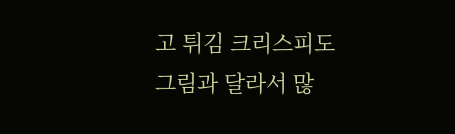고 튀김 크리스피도
그림과 달라서 많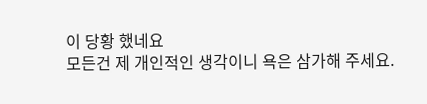이 당황 했네요
모든건 제 개인적인 생각이니 욕은 삼가해 주세요.